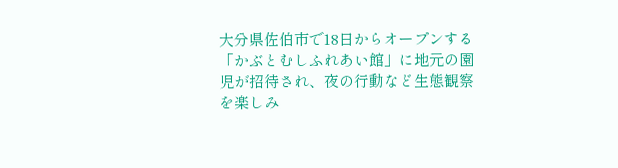大分県佐伯市で18日からオープンする「かぶとむしふれあい館」に地元の園児が招待され、夜の行動など生態観察を楽しみ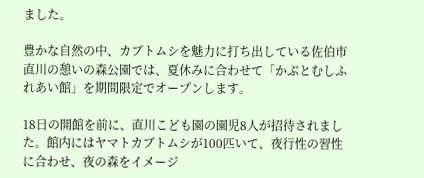ました。

豊かな自然の中、カブトムシを魅力に打ち出している佐伯市直川の憩いの森公園では、夏休みに合わせて「かぶとむしふれあい館」を期間限定でオープンします。

18日の開館を前に、直川こども園の園児8人が招待されました。館内にはヤマトカブトムシが100匹いて、夜行性の習性に合わせ、夜の森をイメージ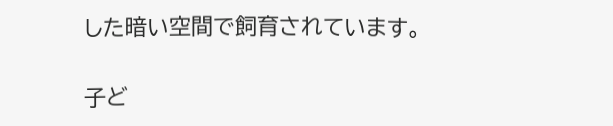した暗い空間で飼育されています。

子ど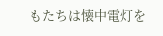もたちは懐中電灯を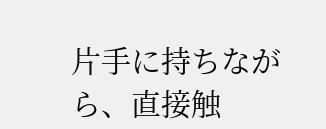片手に持ちながら、直接触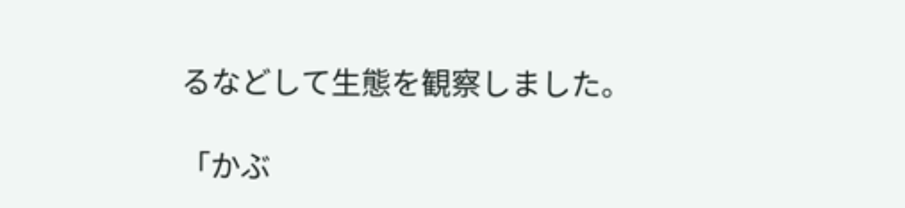るなどして生態を観察しました。

「かぶ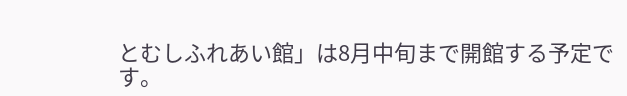とむしふれあい館」は8月中旬まで開館する予定です。